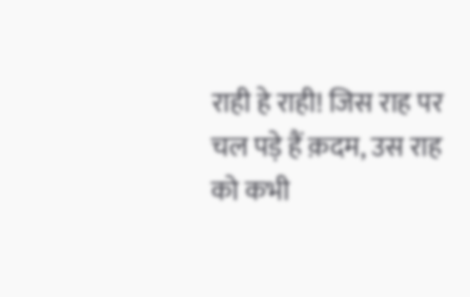राही हे राही! जिस राह पर चल पड़े हैं क़दम, उस राह को कभी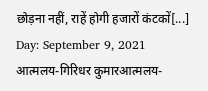छोड़ना नहीं, राहें होगी हजारों कंटकों[...]
Day: September 9, 2021
आत्मलय-गिरिधर कुमारआत्मलय-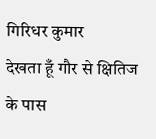गिरिधर कुमार
देखता हूँ गौर से क्षितिज के पास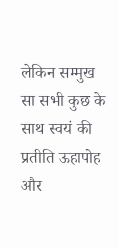लेकिन सम्मुख सा सभी कुछ के साथ स्वयं की प्रतीति ऊहापोह और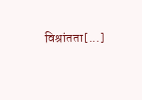विश्रांतता[...]